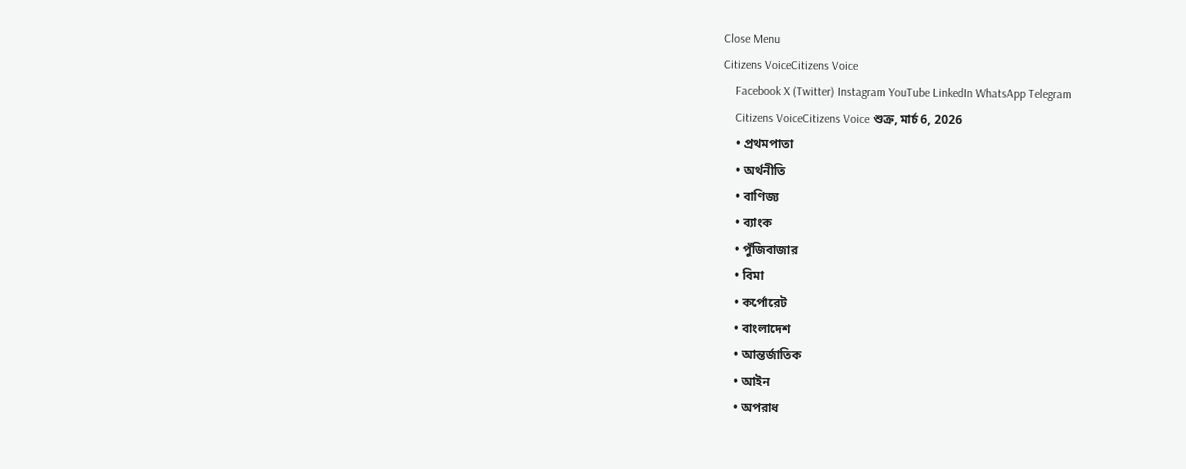Close Menu
Citizens VoiceCitizens Voice
    Facebook X (Twitter) Instagram YouTube LinkedIn WhatsApp Telegram
    Citizens VoiceCitizens Voice শুক্র, মার্চ 6, 2026
    • প্রথমপাতা
    • অর্থনীতি
    • বাণিজ্য
    • ব্যাংক
    • পুঁজিবাজার
    • বিমা
    • কর্পোরেট
    • বাংলাদেশ
    • আন্তর্জাতিক
    • আইন
    • অপরাধ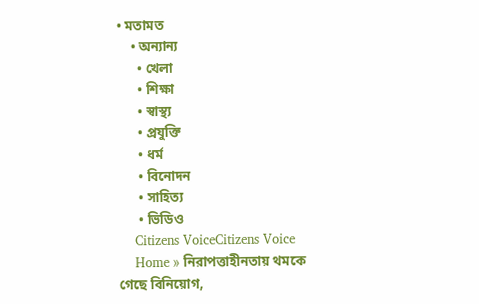• মতামত
    • অন্যান্য
      • খেলা
      • শিক্ষা
      • স্বাস্থ্য
      • প্রযুক্তি
      • ধর্ম
      • বিনোদন
      • সাহিত্য
      • ভিডিও
    Citizens VoiceCitizens Voice
    Home » নিরাপত্তাহীনতায় থমকে গেছে বিনিয়োগ,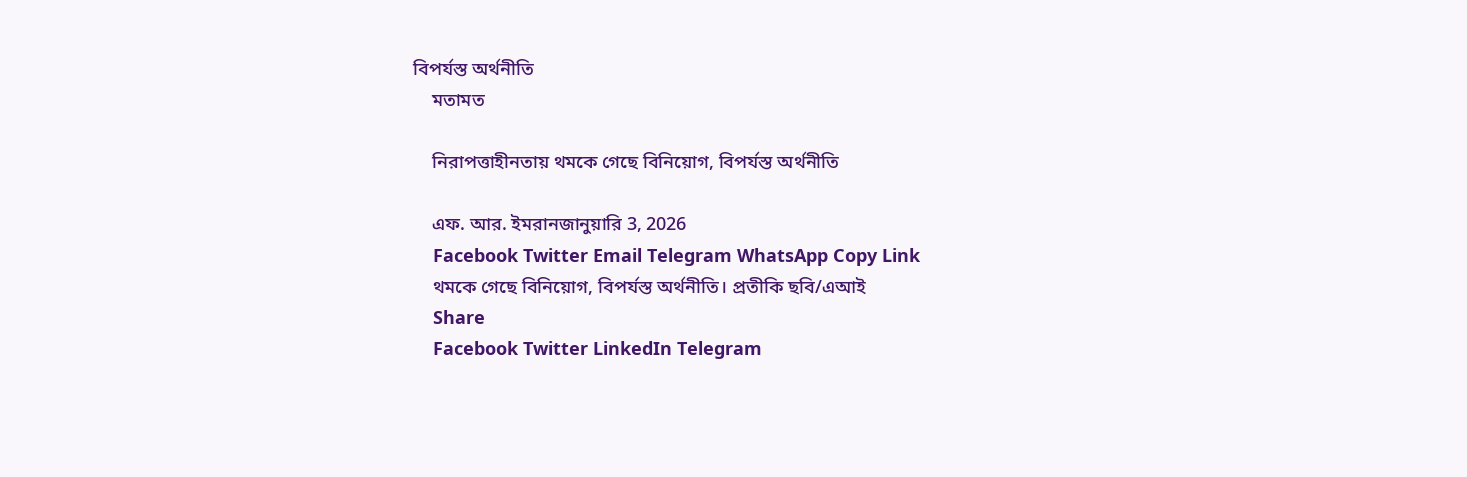বিপর্যস্ত অর্থনীতি
    মতামত

    নিরাপত্তাহীনতায় থমকে গেছে বিনিয়োগ, বিপর্যস্ত অর্থনীতি

    এফ. আর. ইমরানজানুয়ারি 3, 2026
    Facebook Twitter Email Telegram WhatsApp Copy Link
    থমকে গেছে বিনিয়োগ, বিপর্যস্ত অর্থনীতি। প্রতীকি ছবি/এআই
    Share
    Facebook Twitter LinkedIn Telegram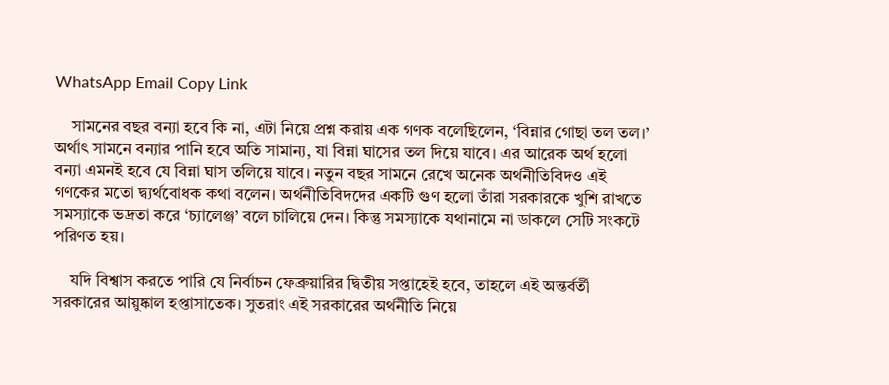WhatsApp Email Copy Link

    সামনের বছর বন্যা হবে কি না, এটা নিয়ে প্রশ্ন করায় এক গণক বলেছিলেন, ‘বিন্নার গোছা তল তল।’ অর্থাৎ সামনে বন্যার পানি হবে অতি সামান্য, যা বিন্না ঘাসের তল দিয়ে যাবে। এর আরেক অর্থ হলো বন্যা এমনই হবে যে বিন্না ঘাস তলিয়ে যাবে। নতুন বছর সামনে রেখে অনেক অর্থনীতিবিদও এই গণকের মতো দ্ব্যর্থবোধক কথা বলেন। অর্থনীতিবিদদের একটি গুণ হলো তাঁরা সরকারকে খুশি রাখতে সমস্যাকে ভদ্রতা করে ‘চ্যালেঞ্জ’ বলে চালিয়ে দেন। কিন্তু সমস্যাকে যথানামে না ডাকলে সেটি সংকটে পরিণত হয়।

    যদি বিশ্বাস করতে পারি যে নির্বাচন ফেব্রুয়ারির দ্বিতীয় সপ্তাহেই হবে, তাহলে এই অন্তর্বর্তী সরকারের আয়ুষ্কাল হপ্তাসাতেক। সুতরাং এই সরকারের অর্থনীতি নিয়ে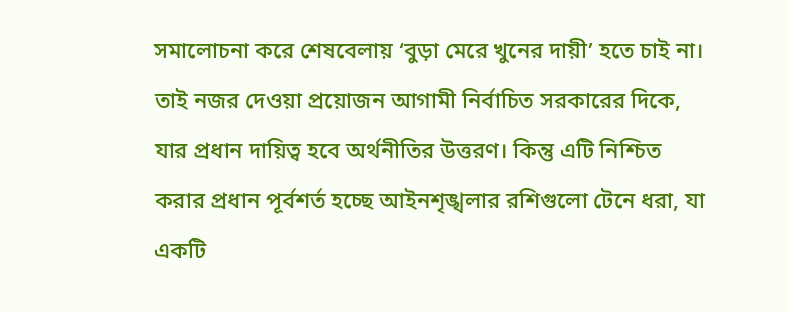সমালোচনা করে শেষবেলায় ‘বুড়া মেরে খুনের দায়ী’ হতে চাই না। তাই নজর দেওয়া প্রয়োজন আগামী নির্বাচিত সরকারের দিকে, যার প্রধান দায়িত্ব হবে অর্থনীতির উত্তরণ। কিন্তু এটি নিশ্চিত করার প্রধান পূর্বশর্ত হচ্ছে আইনশৃঙ্খলার রশিগুলো টেনে ধরা, যা একটি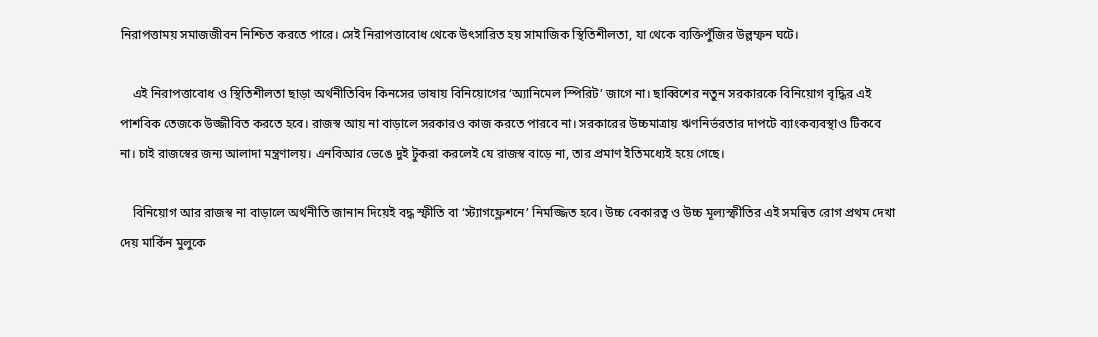নিরাপত্তাময় সমাজজীবন নিশ্চিত করতে পারে। সেই নিরাপত্তাবোধ থেকে উৎসারিত হয় সামাজিক স্থিতিশীলতা, যা থেকে ব্যক্তিপুঁজির উল্লম্ফন ঘটে।

    এই নিরাপত্তাবোধ ও স্থিতিশীলতা ছাড়া অর্থনীতিবিদ কিনসের ভাষায় বিনিয়োগের ‘অ্যানিমেল স্পিরিট’ জাগে না। ছাব্বিশের নতুন সরকারকে বিনিয়োগ বৃদ্ধির এই পাশবিক তেজকে উজ্জীবিত করতে হবে। রাজস্ব আয় না বাড়ালে সরকারও কাজ করতে পারবে না। সরকারের উচ্চমাত্রায় ঋণনির্ভরতার দাপটে ব্যাংকব্যবস্থাও টিকবে না। চাই রাজস্বের জন্য আলাদা মন্ত্রণালয়। এনবিআর ভেঙে দুই টুকরা করলেই যে রাজস্ব বাড়ে না, তার প্রমাণ ইতিমধ্যেই হয়ে গেছে।

    বিনিয়োগ আর রাজস্ব না বাড়ালে অর্থনীতি জানান দিয়েই বদ্ধ স্ফীতি বা ‘স্ট্যাগফ্লেশনে’ নিমজ্জিত হবে। উচ্চ বেকারত্ব ও উচ্চ মূল্যস্ফীতির এই সমন্বিত রোগ প্রথম দেখা দেয় মার্কিন মুলুকে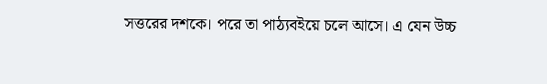সত্তরের দশকে। পরে তা পাঠ্যবইয়ে চলে আসে। এ যেন উচ্চ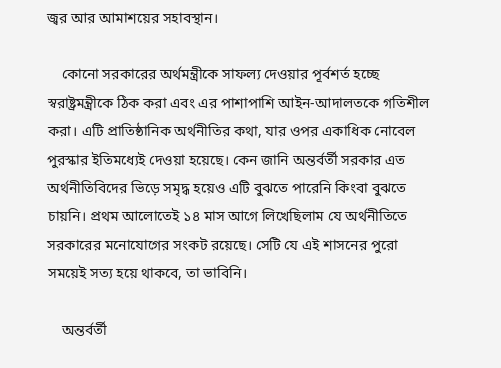জ্বর আর আমাশয়ের সহাবস্থান।

    কোনো সরকারের অর্থমন্ত্রীকে সাফল্য দেওয়ার পূর্বশর্ত হচ্ছে স্বরাষ্ট্রমন্ত্রীকে ঠিক করা এবং এর পাশাপাশি আইন-আদালতকে গতিশীল করা। এটি প্রাতিষ্ঠানিক অর্থনীতির কথা, যার ওপর একাধিক নোবেল পুরস্কার ইতিমধ্যেই দেওয়া হয়েছে। কেন জানি অন্তর্বর্তী সরকার এত অর্থনীতিবিদের ভিড়ে সমৃদ্ধ হয়েও এটি বুঝতে পারেনি কিংবা বুঝতে চায়নি। প্রথম আলোতেই ১৪ মাস আগে লিখেছিলাম যে অর্থনীতিতে সরকারের মনোযোগের সংকট রয়েছে। সেটি যে এই শাসনের পুরো সময়েই সত্য হয়ে থাকবে, তা ভাবিনি।

    অন্তর্বর্তী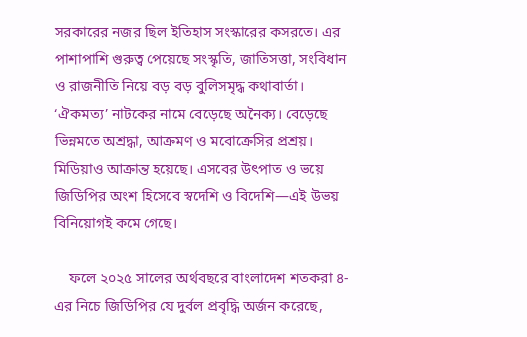সরকারের নজর ছিল ইতিহাস সংস্কারের কসরতে। এর পাশাপাশি গুরুত্ব পেয়েছে সংস্কৃতি, জাতিসত্তা, সংবিধান ও রাজনীতি নিয়ে বড় বড় বুলিসমৃদ্ধ কথাবার্তা। ‘ঐকমত্য’ নাটকের নামে বেড়েছে অনৈক্য। বেড়েছে ভিন্নমতে অশ্রদ্ধা, আক্রমণ ও মবোক্রেসির প্রশ্রয়। মিডিয়াও আক্রান্ত হয়েছে। এসবের উৎপাত ও ভয়ে জিডিপির অংশ হিসেবে স্বদেশি ও বিদেশি—এই উভয় বিনিয়োগই কমে গেছে।

    ফলে ২০২৫ সালের অর্থবছরে বাংলাদেশ শতকরা ৪-এর নিচে জিডিপির যে দুর্বল প্রবৃদ্ধি অর্জন করেছে,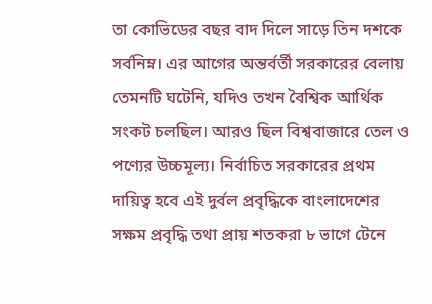তা কোভিডের বছর বাদ দিলে সাড়ে তিন দশকে সর্বনিম্ন। এর আগের অন্তর্বর্তী সরকারের বেলায় তেমনটি ঘটেনি, যদিও তখন বৈশ্বিক আর্থিক সংকট চলছিল। আরও ছিল বিশ্ববাজারে তেল ও পণ্যের উচ্চমূল্য। নির্বাচিত সরকারের প্রথম দায়িত্ব হবে এই দুর্বল প্রবৃদ্ধিকে বাংলাদেশের সক্ষম প্রবৃদ্ধি তথা প্রায় শতকরা ৮ ভাগে টেনে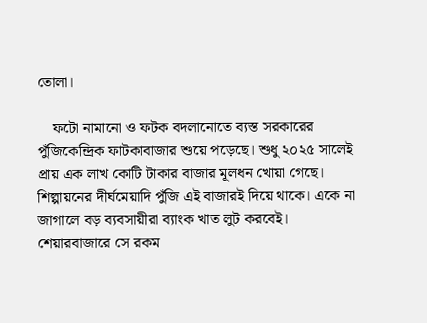তোলা।

    ফটো নামানো ও ফটক বদলানোতে ব্যস্ত সরকারের পুঁজিকেন্দ্রিক ফাটকাবাজার শুয়ে পড়েছে। শুধু ২০২৫ সালেই প্রায় এক লাখ কোটি টাকার বাজার মূলধন খোয়া গেছে। শিল্পায়নের দীর্ঘমেয়াদি পুঁজি এই বাজারই দিয়ে থাকে। একে না জাগালে বড় ব্যবসায়ীরা ব্যাংক খাত লুট করবেই। শেয়ারবাজারে সে রকম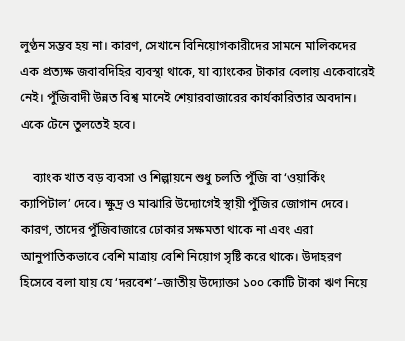লুণ্ঠন সম্ভব হয় না। কারণ, সেখানে বিনিয়োগকারীদের সামনে মালিকদের এক প্রত্যক্ষ জবাবদিহির ব্যবস্থা থাকে, যা ব্যাংকের টাকার বেলায় একেবারেই নেই। পুঁজিবাদী উন্নত বিশ্ব মানেই শেয়ারবাজারের কার্যকারিতার অবদান। একে টেনে তুলতেই হবে।

    ব্যাংক খাত বড় ব্যবসা ও শিল্পায়নে শুধু চলতি পুঁজি বা ‘ওয়ার্কিং ক্যাপিটাল’ দেবে। ক্ষুদ্র ও মাঝারি উদ্যোগেই স্থায়ী পুঁজির জোগান দেবে। কারণ, তাদের পুঁজিবাজারে ঢোকার সক্ষমতা থাকে না এবং এরা আনুপাতিকভাবে বেশি মাত্রায় বেশি নিয়োগ সৃষ্টি করে থাকে। উদাহরণ হিসেবে বলা যায় যে ‘দরবেশ’–জাতীয় উদ্যোক্তা ১০০ কোটি টাকা ঋণ নিয়ে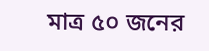মাত্র ৫০ জনের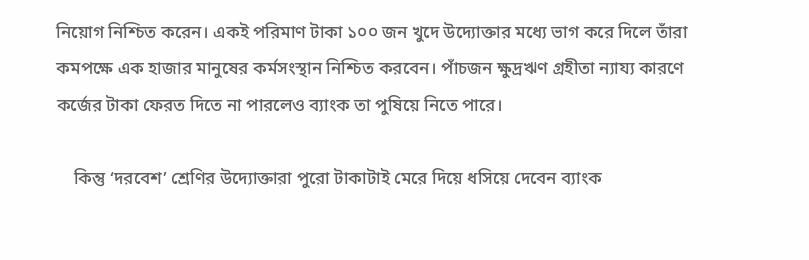নিয়োগ নিশ্চিত করেন। একই পরিমাণ টাকা ১০০ জন খুদে উদ্যোক্তার মধ্যে ভাগ করে দিলে তাঁরা কমপক্ষে এক হাজার মানুষের কর্মসংস্থান নিশ্চিত করবেন। পাঁচজন ক্ষুদ্রঋণ গ্রহীতা ন্যায্য কারণে কর্জের টাকা ফেরত দিতে না পারলেও ব্যাংক তা পুষিয়ে নিতে পারে।

    কিন্তু ‘দরবেশ’ শ্রেণির উদ্যোক্তারা পুরো টাকাটাই মেরে দিয়ে ধসিয়ে দেবেন ব্যাংক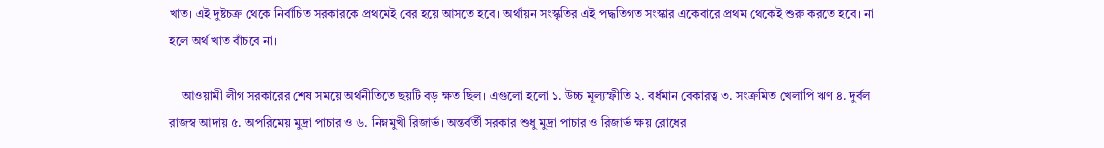খাত। এই দুষ্টচক্র থেকে নির্বাচিত সরকারকে প্রথমেই বের হয়ে আসতে হবে। অর্থায়ন সংস্কৃতির এই পদ্ধতিগত সংস্কার একেবারে প্রথম থেকেই শুরু করতে হবে। না হলে অর্থ খাত বাঁচবে না।

    আওয়ামী লীগ সরকারের শেষ সময়ে অর্থনীতিতে ছয়টি বড় ক্ষত ছিল। এগুলো হলো ১. উচ্চ মূল্যস্ফীতি ২. বর্ধমান বেকারত্ব ৩. সংক্রমিত খেলাপি ঋণ ৪. দুর্বল রাজস্ব আদায় ৫. অপরিমেয় মুদ্রা পাচার ও ৬. নিম্নমুখী রিজার্ভ। অন্তর্বর্তী সরকার শুধু মুদ্রা পাচার ও রিজার্ভ ক্ষয় রোধের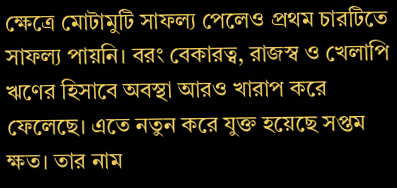ক্ষেত্রে মোটামুটি সাফল্য পেলেও প্রথম চারটিতে সাফল্য পায়নি। বরং বেকারত্ব, রাজস্ব ও খেলাপি ঋণের হিসাবে অবস্থা আরও খারাপ করে ফেলেছে। এতে নতুন করে যুক্ত হয়েছে সপ্তম ক্ষত। তার নাম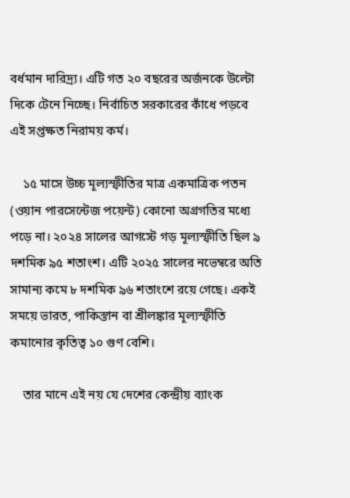বর্ধমান দারিদ্র্য। এটি গত ২০ বছরের অর্জনকে উল্টো দিকে টেনে নিচ্ছে। নির্বাচিত সরকারের কাঁধে পড়বে এই সপ্তক্ষত নিরাময় কর্ম।

    ১৫ মাসে উচ্চ মূল্যস্ফীতির মাত্র একমাত্রিক পতন (ওয়ান পারসেন্টেজ পয়েন্ট) কোনো অগ্রগতির মধ্যে পড়ে না। ২০২৪ সালের আগস্টে গড় মূল্যস্ফীতি ছিল ৯ দশমিক ৯৫ শতাংশ। এটি ২০২৫ সালের নভেম্বরে অতি সামান্য কমে ৮ দশমিক ৯৬ শতাংশে রয়ে গেছে। একই সময়ে ভারত, পাকিস্তান বা শ্রীলঙ্কার মূল্যস্ফীতি কমানোর কৃতিত্ব ১০ গুণ বেশি।

    তার মানে এই নয় যে দেশের কেন্দ্রীয় ব্যাংক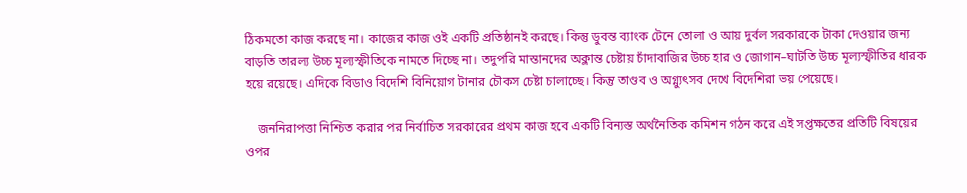ঠিকমতো কাজ করছে না। কাজের কাজ ওই একটি প্রতিষ্ঠানই করছে। কিন্তু ডুবন্ত ব্যাংক টেনে তোলা ও আয় দুর্বল সরকারকে টাকা দেওয়ার জন্য বাড়তি তারল্য উচ্চ মূল্যস্ফীতিকে নামতে দিচ্ছে না। তদুপরি মাস্তানদের অক্লান্ত চেষ্টায় চাঁদাবাজির উচ্চ হার ও জোগান–ঘাটতি উচ্চ মূল্যস্ফীতির ধারক হয়ে রয়েছে। এদিকে বিডাও বিদেশি বিনিয়োগ টানার চৌকস চেষ্টা চালাচ্ছে। কিন্তু তাণ্ডব ও অগ্ন্যুৎসব দেখে বিদেশিরা ভয় পেয়েছে।

    জননিরাপত্তা নিশ্চিত করার পর নির্বাচিত সরকারের প্রথম কাজ হবে একটি বিন্যস্ত অর্থনৈতিক কমিশন গঠন করে এই সপ্তক্ষতের প্রতিটি বিষয়ের ওপর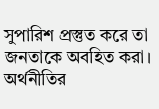সুপারিশ প্রস্তুত করে তা জনতাকে অবহিত করা। অর্থনীতির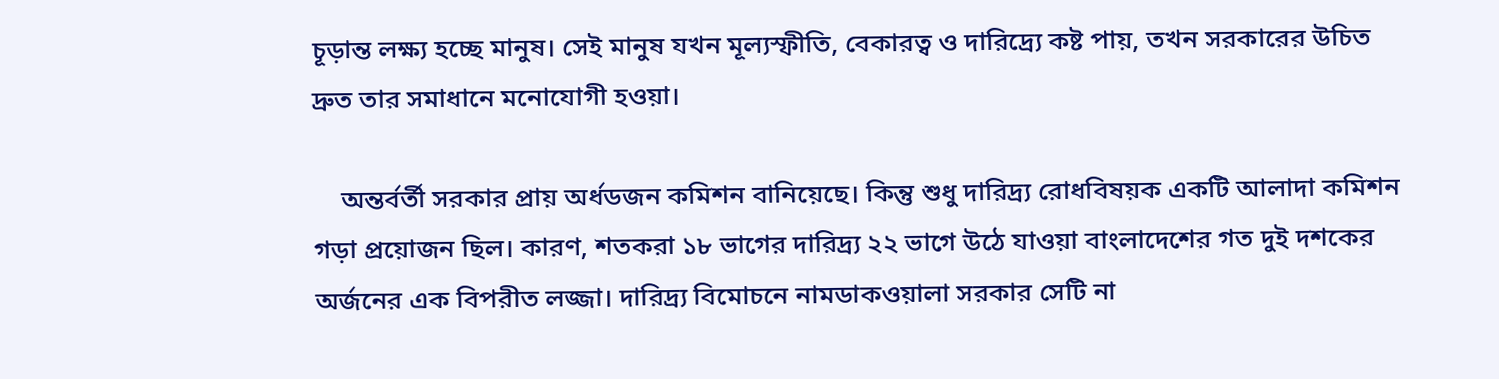চূড়ান্ত লক্ষ্য হচ্ছে মানুষ। সেই মানুষ যখন মূল্যস্ফীতি, বেকারত্ব ও দারিদ্র্যে কষ্ট পায়, তখন সরকারের উচিত দ্রুত তার সমাধানে মনোযোগী হওয়া।

    অন্তর্বর্তী সরকার প্রায় অর্ধডজন কমিশন বানিয়েছে। কিন্তু শুধু দারিদ্র্য রোধবিষয়ক একটি আলাদা কমিশন গড়া প্রয়োজন ছিল। কারণ, শতকরা ১৮ ভাগের দারিদ্র্য ২২ ভাগে উঠে যাওয়া বাংলাদেশের গত দুই দশকের অর্জনের এক বিপরীত লজ্জা। দারিদ্র্য বিমোচনে নামডাকওয়ালা সরকার সেটি না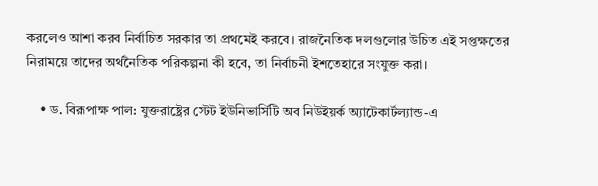করলেও আশা করব নির্বাচিত সরকার তা প্রথমেই করবে। রাজনৈতিক দলগুলোর উচিত এই সপ্তক্ষতের নিরাময়ে তাদের অর্থনৈতিক পরিকল্পনা কী হবে, তা নির্বাচনী ইশতেহারে সংযুক্ত করা।

    • ড. বিরূপাক্ষ পাল: যুক্তরাষ্ট্রের স্টেট ইউনিভার্সিটি অব নিউইয়র্ক অ্যাটেকার্টল্যান্ড-এ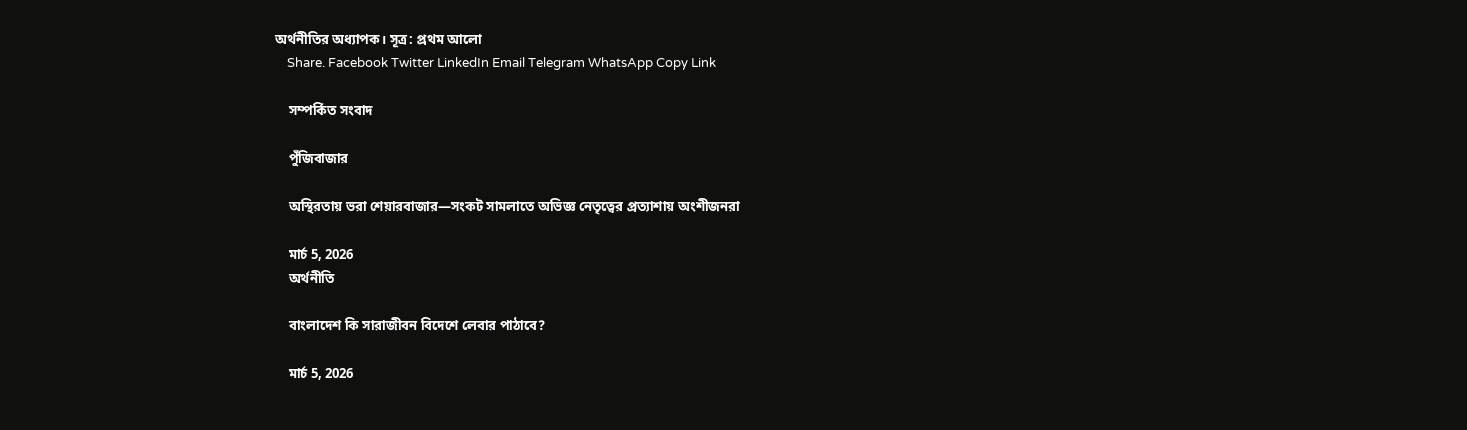অর্থনীতির অধ্যাপক। সূত্র: প্রথম আলো
    Share. Facebook Twitter LinkedIn Email Telegram WhatsApp Copy Link

    সম্পর্কিত সংবাদ

    পুঁজিবাজার

    অস্থিরতায় ভরা শেয়ারবাজার—সংকট সামলাতে অভিজ্ঞ নেতৃত্বের প্রত্যাশায় অংশীজনরা

    মার্চ 5, 2026
    অর্থনীতি

    বাংলাদেশ কি সারাজীবন বিদেশে লেবার পাঠাবে?

    মার্চ 5, 2026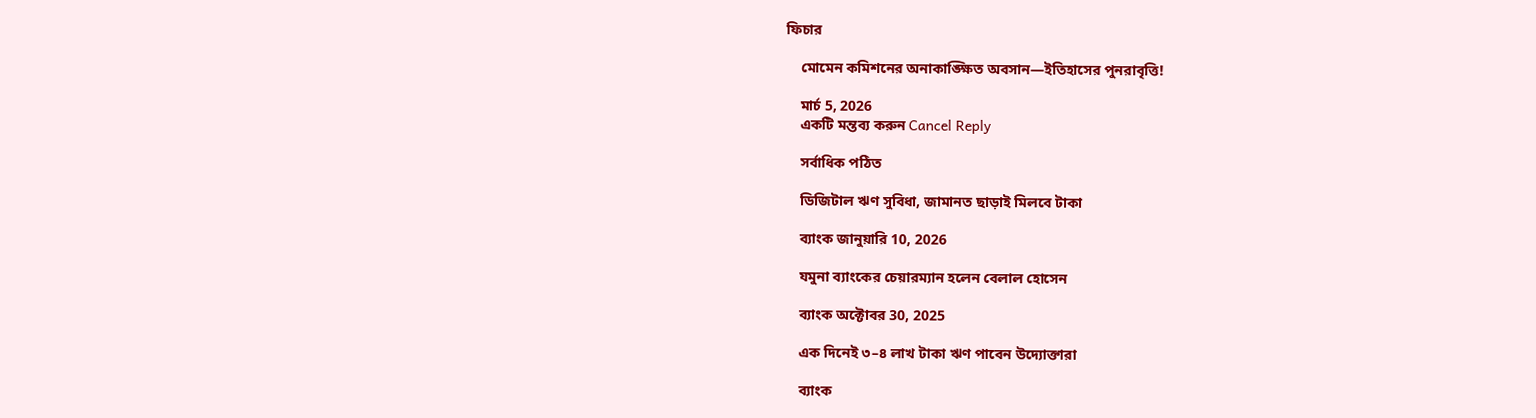ফিচার

    মোমেন কমিশনের অনাকাঙ্ক্ষিত অবসান—ইতিহাসের পুনরাবৃত্তি!

    মার্চ 5, 2026
    একটি মন্তব্য করুন Cancel Reply

    সর্বাধিক পঠিত

    ডিজিটাল ঋণ সুবিধা, জামানত ছাড়াই মিলবে টাকা

    ব্যাংক জানুয়ারি 10, 2026

    যমুনা ব্যাংকের চেয়ারম্যান হলেন বেলাল হোসেন

    ব্যাংক অক্টোবর 30, 2025

    এক দিনেই ৩–৪ লাখ টাকা ঋণ পাবেন উদ্যোক্তারা

    ব্যাংক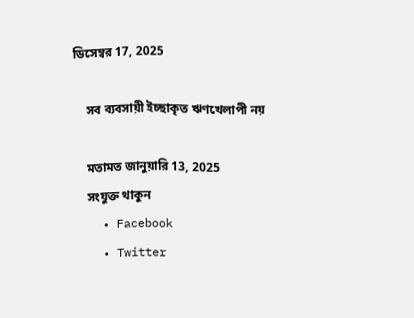ডিসেম্বর 17, 2025

    সব ব্যবসায়ী ইচ্ছাকৃত ঋণখেলাপী নয়

    মতামত জানুয়ারি 13, 2025
    সংযুক্ত থাকুন
    • Facebook
    • Twitter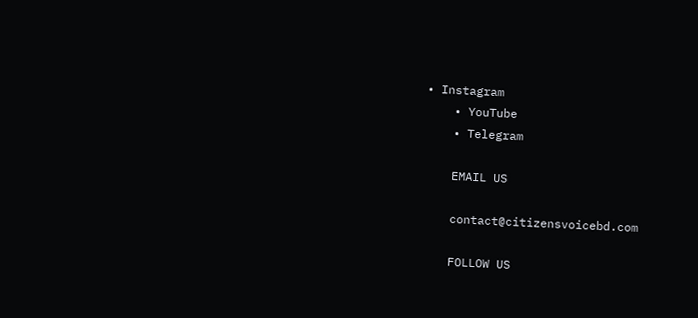• Instagram
    • YouTube
    • Telegram

    EMAIL US

    contact@citizensvoicebd.com

    FOLLOW US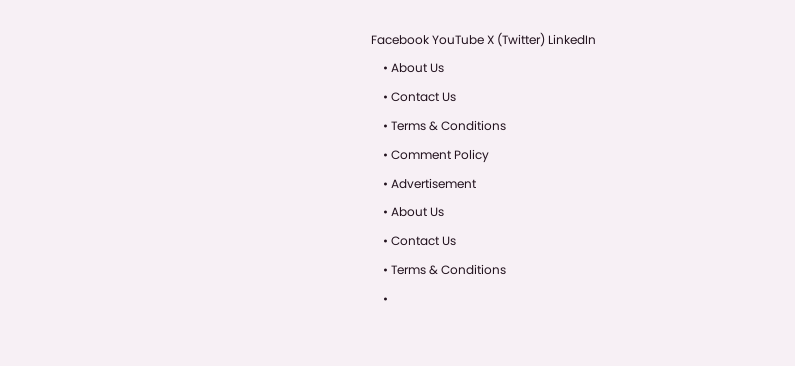Facebook YouTube X (Twitter) LinkedIn
    • About Us
    • Contact Us
    • Terms & Conditions
    • Comment Policy
    • Advertisement
    • About Us
    • Contact Us
    • Terms & Conditions
    •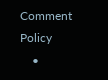Comment Policy
    •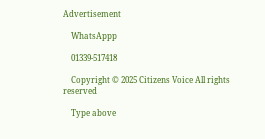Advertisement

    WhatsAppp

    01339-517418

    Copyright © 2025 Citizens Voice All rights reserved

    Type above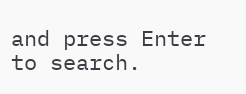and press Enter to search.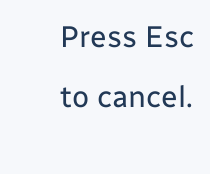Press Esc to cancel.